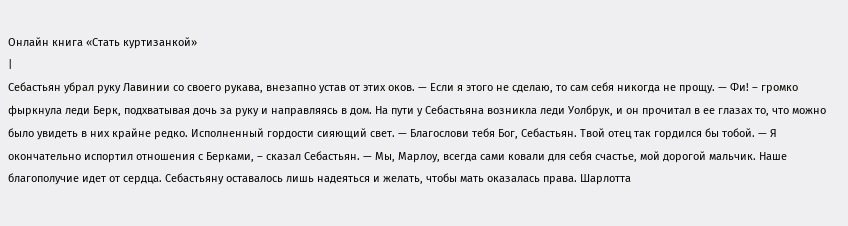Онлайн книга «Стать куртизанкой»
|
Себастьян убрал руку Лавинии со своего рукава, внезапно устав от этих оков. — Если я этого не сделаю, то сам себя никогда не прощу. — Фи! – громко фыркнула леди Берк, подхватывая дочь за руку и направляясь в дом. На пути у Себастьяна возникла леди Уолбрук, и он прочитал в ее глазах то, что можно было увидеть в них крайне редко. Исполненный гордости сияющий свет. — Благослови тебя Бог, Себастьян. Твой отец так гордился бы тобой. — Я окончательно испортил отношения с Берками, – сказал Себастьян. — Мы, Марлоу, всегда сами ковали для себя счастье, мой дорогой мальчик. Наше благополучие идет от сердца. Себастьяну оставалось лишь надеяться и желать, чтобы мать оказалась права. Шарлотта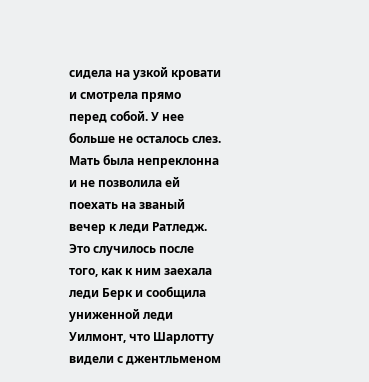сидела на узкой кровати и смотрела прямо перед собой. У нее больше не осталось слез. Мать была непреклонна и не позволила ей поехать на званый вечер к леди Ратледж. Это случилось после того, как к ним заехала леди Берк и сообщила униженной леди Уилмонт, что Шарлотту видели с джентльменом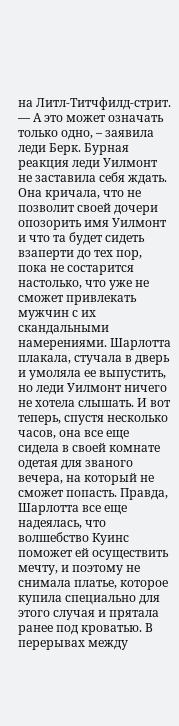на Литл-Титчфилд-стрит. — А это может означать только одно, – заявила леди Берк. Бурная реакция леди Уилмонт не заставила себя ждать. Она кричала, что не позволит своей дочери опозорить имя Уилмонт и что та будет сидеть взаперти до тех пор, пока не состарится настолько, что уже не сможет привлекать мужчин с их скандальными намерениями. Шарлотта плакала, стучала в дверь и умоляла ее выпустить, но леди Уилмонт ничего не хотела слышать. И вот теперь, спустя несколько часов, она все еще сидела в своей комнате одетая для званого вечера, на который не сможет попасть. Правда, Шарлотта все еще надеялась, что волшебство Куинс поможет ей осуществить мечту, и поэтому не снимала платье, которое купила специально для этого случая и прятала ранее под кроватью. В перерывах между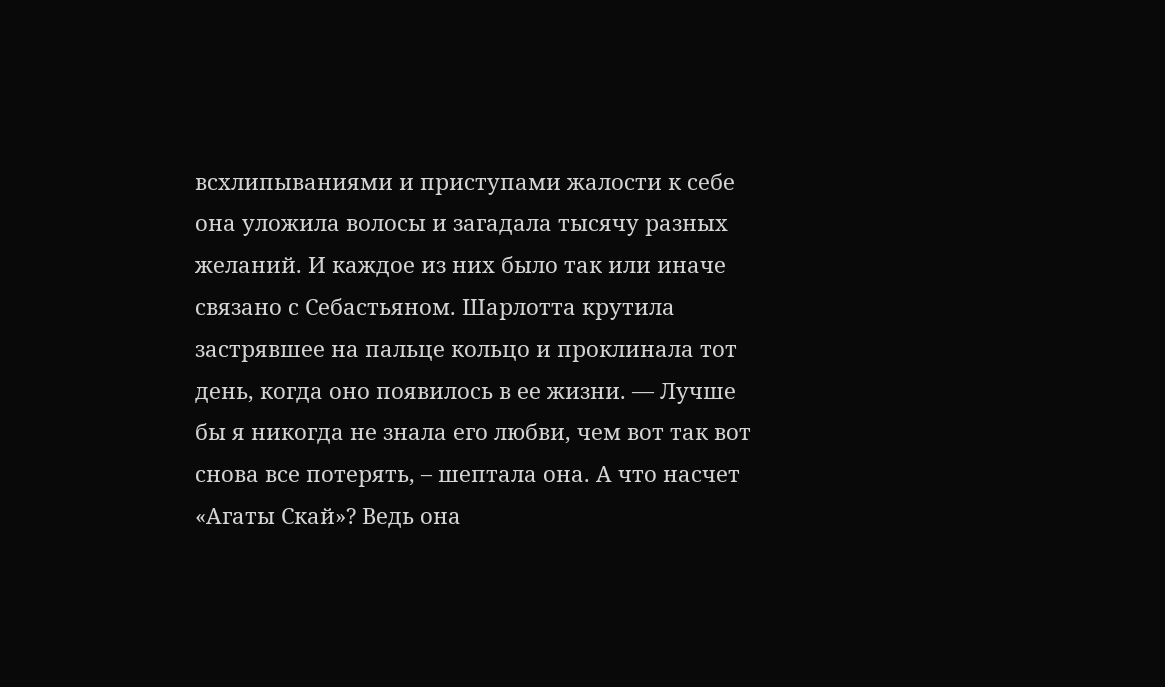всхлипываниями и приступами жалости к себе она уложила волосы и загадала тысячу разных желаний. И каждое из них было так или иначе связано с Себастьяном. Шарлотта крутила застрявшее на пальце кольцо и проклинала тот день, когда оно появилось в ее жизни. — Лучше бы я никогда не знала его любви, чем вот так вот снова все потерять, – шептала она. А что насчет «Агаты Скай»? Ведь она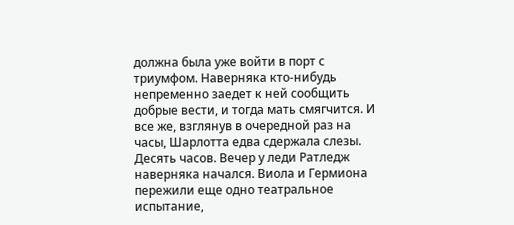должна была уже войти в порт с триумфом. Наверняка кто-нибудь непременно заедет к ней сообщить добрые вести, и тогда мать смягчится. И все же, взглянув в очередной раз на часы, Шарлотта едва сдержала слезы. Десять часов. Вечер у леди Ратледж наверняка начался. Виола и Гермиона пережили еще одно театральное испытание,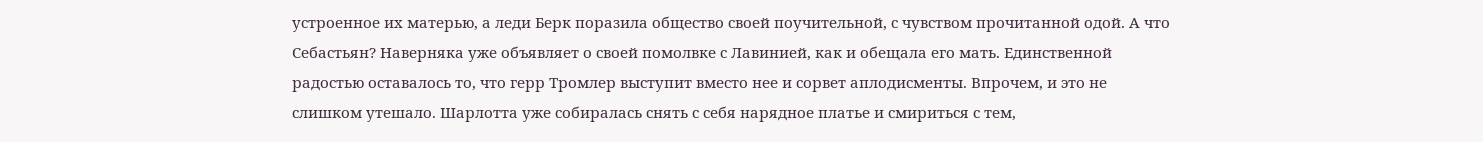устроенное их матерью, а леди Берк поразила общество своей поучительной, с чувством прочитанной одой. А что Себастьян? Наверняка уже объявляет о своей помолвке с Лавинией, как и обещала его мать. Единственной радостью оставалось то, что герр Тромлер выступит вместо нее и сорвет аплодисменты. Впрочем, и это не слишком утешало. Шарлотта уже собиралась снять с себя нарядное платье и смириться с тем,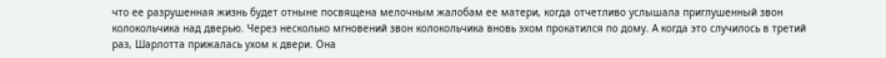что ее разрушенная жизнь будет отныне посвящена мелочным жалобам ее матери, когда отчетливо услышала приглушенный звон колокольчика над дверью. Через несколько мгновений звон колокольчика вновь эхом прокатился по дому. А когда это случилось в третий раз, Шарлотта прижалась ухом к двери. Она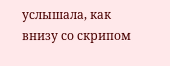услышала, как внизу со скрипом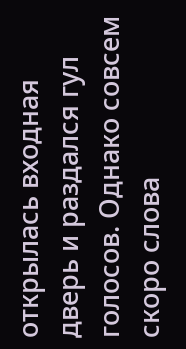открылась входная дверь и раздался гул голосов. Однако совсем скоро слова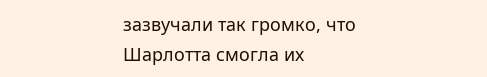зазвучали так громко, что Шарлотта смогла их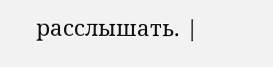расслышать. |